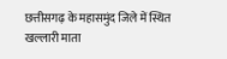छत्तीसगढ़ के महासमुंद जिले में स्थित खल्लारी माता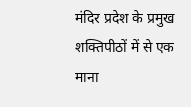मंदिर प्रदेश के प्रमुख शक्तिपीठों में से एक माना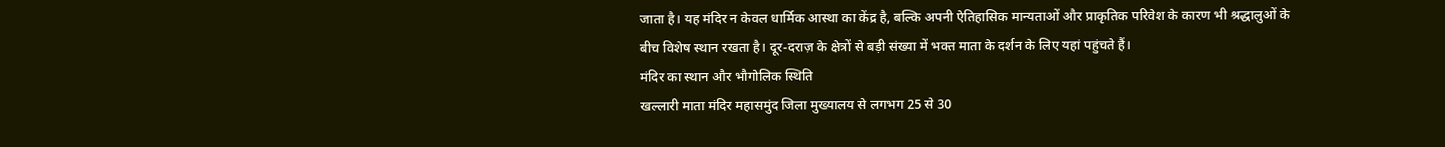जाता है। यह मंदिर न केवल धार्मिक आस्था का केंद्र है, बल्कि अपनी ऐतिहासिक मान्यताओं और प्राकृतिक परिवेश के कारण भी श्रद्धालुओं के बीच विशेष स्थान रखता है। दूर-दराज़ के क्षेत्रों से बड़ी संख्या में भक्त माता के दर्शन के लिए यहां पहुंचते हैं।
मंदिर का स्थान और भौगोलिक स्थिति
खल्लारी माता मंदिर महासमुंद जिला मुख्यालय से लगभग 25 से 30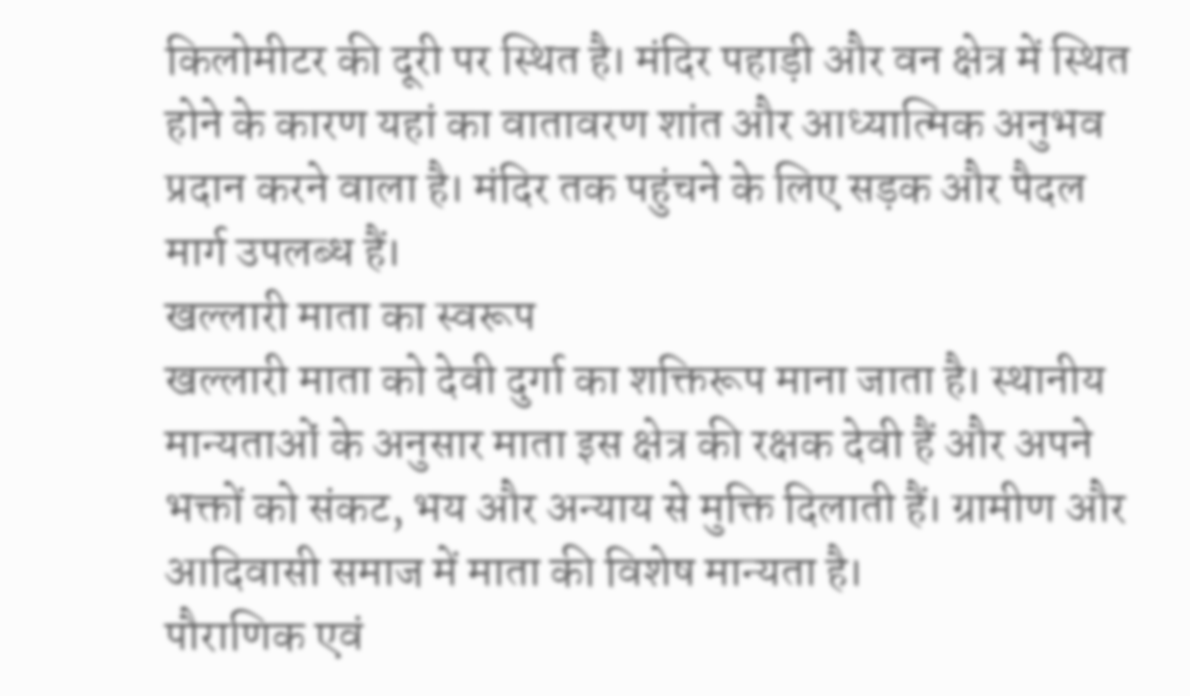किलोमीटर की दूरी पर स्थित है। मंदिर पहाड़ी और वन क्षेत्र में स्थित होने के कारण यहां का वातावरण शांत और आध्यात्मिक अनुभव प्रदान करने वाला है। मंदिर तक पहुंचने के लिए सड़क और पैदल मार्ग उपलब्ध हैं।
खल्लारी माता का स्वरूप
खल्लारी माता को देवी दुर्गा का शक्तिरूप माना जाता है। स्थानीय मान्यताओं के अनुसार माता इस क्षेत्र की रक्षक देवी हैं और अपने भक्तों को संकट, भय और अन्याय से मुक्ति दिलाती हैं। ग्रामीण और आदिवासी समाज में माता की विशेष मान्यता है।
पौराणिक एवं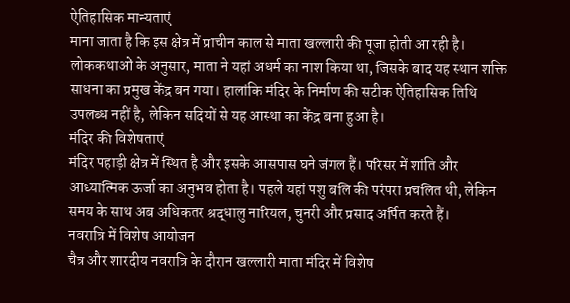ऐतिहासिक मान्यताएं
माना जाता है कि इस क्षेत्र में प्राचीन काल से माता खल्लारी की पूजा होती आ रही है। लोककथाओं के अनुसार, माता ने यहां अधर्म का नाश किया था, जिसके बाद यह स्थान शक्ति साधना का प्रमुख केंद्र बन गया। हालांकि मंदिर के निर्माण की सटीक ऐतिहासिक तिथि उपलब्ध नहीं है, लेकिन सदियों से यह आस्था का केंद्र बना हुआ है।
मंदिर की विशेषताएं
मंदिर पहाड़ी क्षेत्र में स्थित है और इसके आसपास घने जंगल हैं। परिसर में शांति और आध्यात्मिक ऊर्जा का अनुभव होता है। पहले यहां पशु बलि की परंपरा प्रचलित थी, लेकिन समय के साथ अब अधिकतर श्रद्धालु नारियल, चुनरी और प्रसाद अर्पित करते हैं।
नवरात्रि में विशेष आयोजन
चैत्र और शारदीय नवरात्रि के दौरान खल्लारी माता मंदिर में विशेष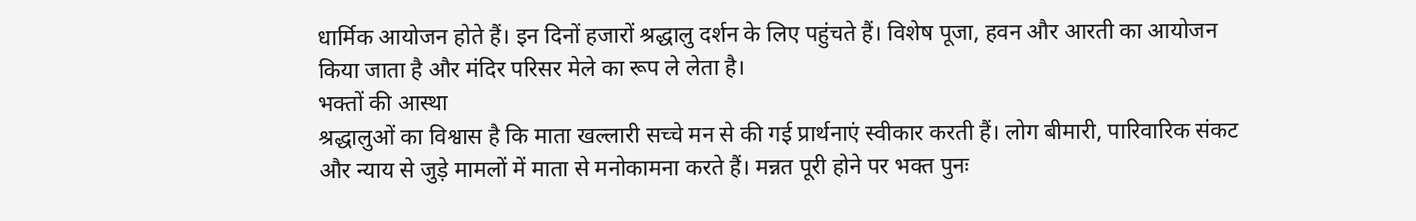धार्मिक आयोजन होते हैं। इन दिनों हजारों श्रद्धालु दर्शन के लिए पहुंचते हैं। विशेष पूजा, हवन और आरती का आयोजन किया जाता है और मंदिर परिसर मेले का रूप ले लेता है।
भक्तों की आस्था
श्रद्धालुओं का विश्वास है कि माता खल्लारी सच्चे मन से की गई प्रार्थनाएं स्वीकार करती हैं। लोग बीमारी, पारिवारिक संकट और न्याय से जुड़े मामलों में माता से मनोकामना करते हैं। मन्नत पूरी होने पर भक्त पुनः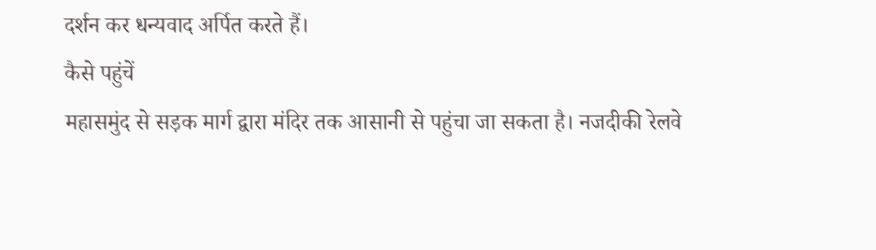दर्शन कर धन्यवाद अर्पित करते हैं।
कैसे पहुंचें
महासमुंद से सड़क मार्ग द्वारा मंदिर तक आसानी से पहुंचा जा सकता है। नजदीकी रेलवे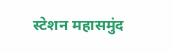स्टेशन महासमुंद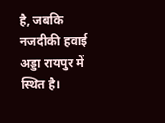है, जबकि नजदीकी हवाई अड्डा रायपुर में स्थित है।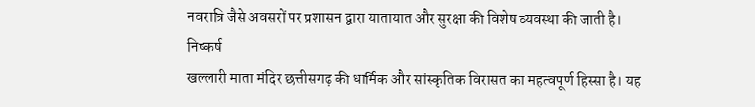नवरात्रि जैसे अवसरों पर प्रशासन द्वारा यातायात और सुरक्षा की विशेष व्यवस्था की जाती है।
निष्कर्ष
खल्लारी माता मंदिर छत्तीसगढ़ की धार्मिक और सांस्कृतिक विरासत का महत्वपूर्ण हिस्सा है। यह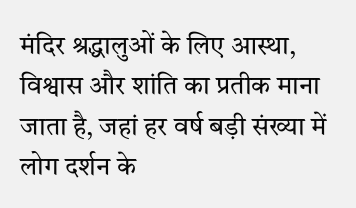मंदिर श्रद्धालुओं के लिए आस्था, विश्वास और शांति का प्रतीक माना जाता है, जहां हर वर्ष बड़ी संख्या में लोग दर्शन के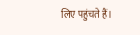लिए पहुंचते हैं।